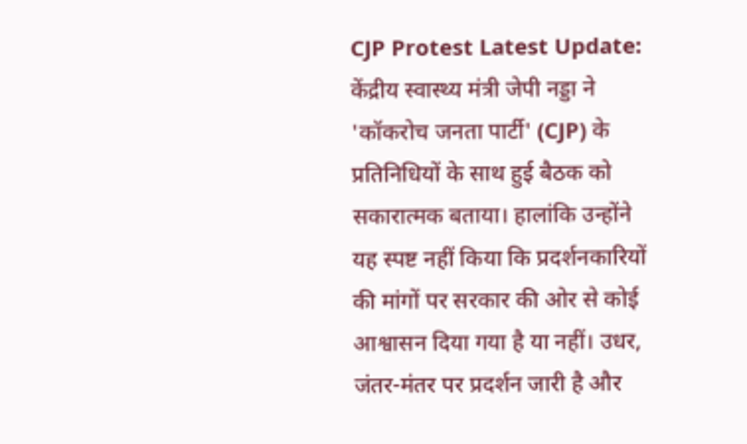CJP Protest Latest Update: केंद्रीय स्वास्थ्य मंत्री जेपी नड्डा ने 'कॉकरोच जनता पार्टी' (CJP) के प्रतिनिधियों के साथ हुई बैठक को सकारात्मक बताया। हालांकि उन्होंने यह स्पष्ट नहीं किया कि प्रदर्शनकारियों की मांगों पर सरकार की ओर से कोई आश्वासन दिया गया है या नहीं। उधर, जंतर-मंतर पर प्रदर्शन जारी है और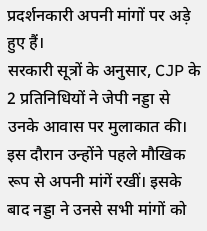प्रदर्शनकारी अपनी मांगों पर अड़े हुए हैं।
सरकारी सूत्रों के अनुसार, CJP के 2 प्रतिनिधियों ने जेपी नड्डा से उनके आवास पर मुलाकात की। इस दौरान उन्होंने पहले मौखिक रूप से अपनी मांगें रखीं। इसके बाद नड्डा ने उनसे सभी मांगों को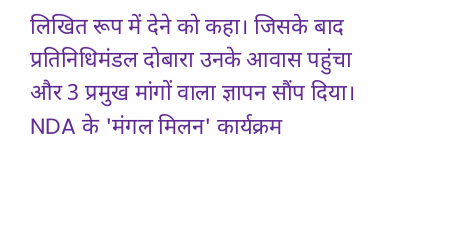लिखित रूप में देने को कहा। जिसके बाद प्रतिनिधिमंडल दोबारा उनके आवास पहुंचा और 3 प्रमुख मांगों वाला ज्ञापन सौंप दिया।
NDA के 'मंगल मिलन' कार्यक्रम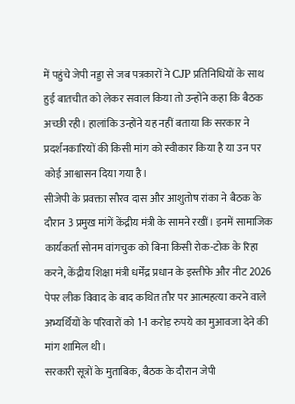में पहुंचे जेपी नड्डा से जब पत्रकारों ने CJP प्रतिनिधियों के साथ हुई बातचीत को लेकर सवाल किया तो उन्होंने कहा कि बैठक अच्छी रही। हालांकि उन्होंने यह नहीं बताया कि सरकार ने प्रदर्शनकारियों की किसी मांग को स्वीकार किया है या उन पर कोई आश्वासन दिया गया है।
सीजेपी के प्रवक्ता सौरव दास और आशुतोष रांका ने बैठक के दौरान 3 प्रमुख मांगें केंद्रीय मंत्री के सामने रखीं। इनमें सामाजिक कार्यकर्ता सोनम वांगचुक को बिना किसी रोक-टोक के रिहा करने, केंद्रीय शिक्षा मंत्री धर्मेंद्र प्रधान के इस्तीफे और नीट 2026 पेपर लीक विवाद के बाद कथित तौर पर आत्महत्या करने वाले अभ्यर्थियों के परिवारों को 1-1 करोड़ रुपये का मुआवजा देने की मांग शामिल थी।
सरकारी सूत्रों के मुताबिक, बैठक के दौरान जेपी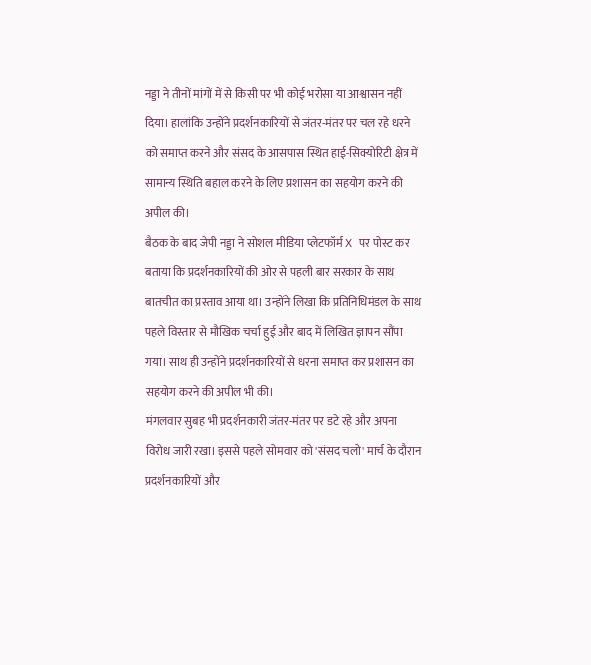नड्डा ने तीनों मांगों में से किसी पर भी कोई भरोसा या आश्वासन नहीं दिया। हालांकि उन्होंने प्रदर्शनकारियों से जंतर-मंतर पर चल रहे धरने को समाप्त करने और संसद के आसपास स्थित हाई-सिक्योरिटी क्षेत्र में सामान्य स्थिति बहाल करने के लिए प्रशासन का सहयोग करने की अपील की।
बैठक के बाद जेपी नड्डा ने सोशल मीडिया प्लेटफॉर्म X पर पोस्ट कर बताया कि प्रदर्शनकारियों की ओर से पहली बार सरकार के साथ बातचीत का प्रस्ताव आया था। उन्होंने लिखा कि प्रतिनिधिमंडल के साथ पहले विस्तार से मौखिक चर्चा हुई और बाद में लिखित ज्ञापन सौंपा गया। साथ ही उन्होंने प्रदर्शनकारियों से धरना समाप्त कर प्रशासन का सहयोग करने की अपील भी की।
मंगलवार सुबह भी प्रदर्शनकारी जंतर-मंतर पर डटे रहे और अपना विरोध जारी रखा। इससे पहले सोमवार को 'संसद चलो' मार्च के दौरान प्रदर्शनकारियों और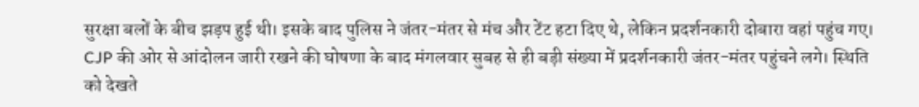सुरक्षा बलों के बीच झड़प हुई थी। इसके बाद पुलिस ने जंतर-मंतर से मंच और टेंट हटा दिए थे, लेकिन प्रदर्शनकारी दोबारा वहां पहुंच गए।
CJP की ओर से आंदोलन जारी रखने की घोषणा के बाद मंगलवार सुबह से ही बड़ी संख्या में प्रदर्शनकारी जंतर-मंतर पहुंचने लगे। स्थिति को देखते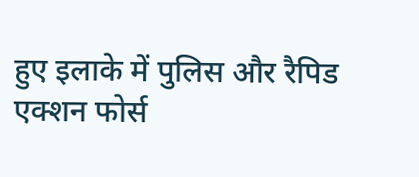हुए इलाके में पुलिस और रैपिड एक्शन फोर्स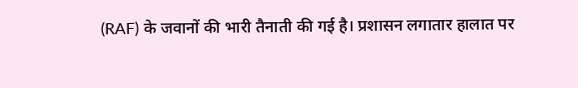(RAF) के जवानों की भारी तैनाती की गई है। प्रशासन लगातार हालात पर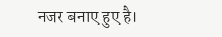नजर बनाए हुए है।